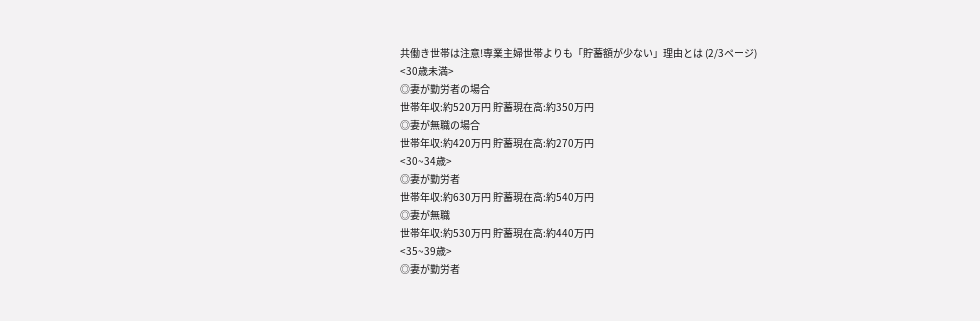共働き世帯は注意!専業主婦世帯よりも「貯蓄額が少ない」理由とは (2/3ページ)
<30歳未満>
◎妻が勤労者の場合
世帯年収:約520万円 貯蓄現在高:約350万円
◎妻が無職の場合
世帯年収:約420万円 貯蓄現在高:約270万円
<30~34歳>
◎妻が勤労者
世帯年収:約630万円 貯蓄現在高:約540万円
◎妻が無職
世帯年収:約530万円 貯蓄現在高:約440万円
<35~39歳>
◎妻が勤労者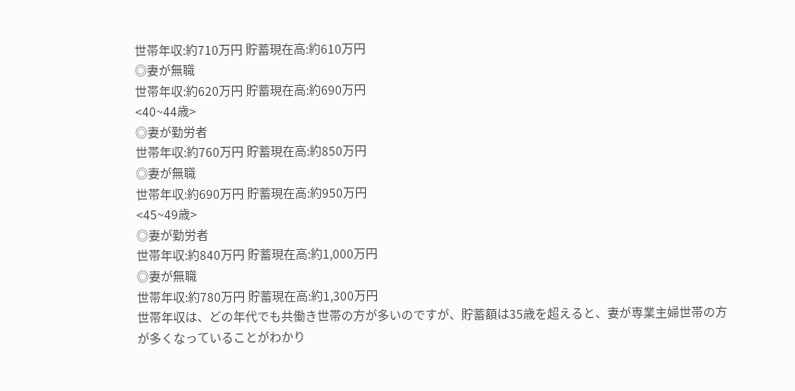世帯年収:約710万円 貯蓄現在高:約610万円
◎妻が無職
世帯年収:約620万円 貯蓄現在高:約690万円
<40~44歳>
◎妻が勤労者
世帯年収:約760万円 貯蓄現在高:約850万円
◎妻が無職
世帯年収:約690万円 貯蓄現在高:約950万円
<45~49歳>
◎妻が勤労者
世帯年収:約840万円 貯蓄現在高:約1,000万円
◎妻が無職
世帯年収:約780万円 貯蓄現在高:約1,300万円
世帯年収は、どの年代でも共働き世帯の方が多いのですが、貯蓄額は35歳を超えると、妻が専業主婦世帯の方が多くなっていることがわかり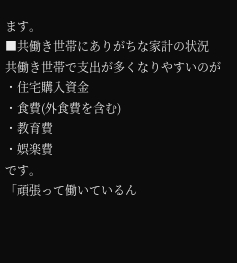ます。
■共働き世帯にありがちな家計の状況
共働き世帯で支出が多くなりやすいのが
・住宅購入資金
・食費(外食費を含む)
・教育費
・娯楽費
です。
「頑張って働いているん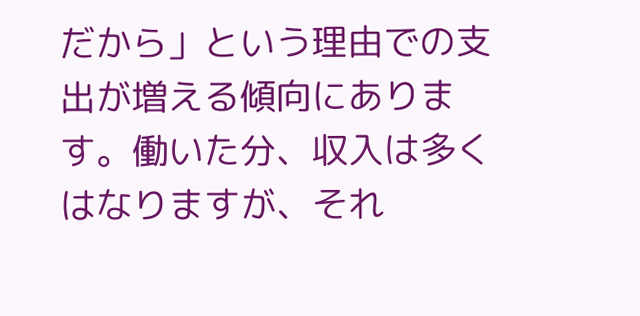だから」という理由での支出が増える傾向にあります。働いた分、収入は多くはなりますが、それ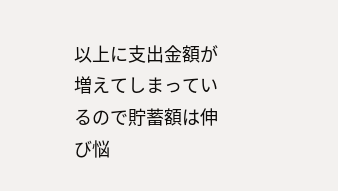以上に支出金額が増えてしまっているので貯蓄額は伸び悩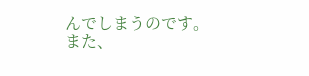んでしまうのです。
また、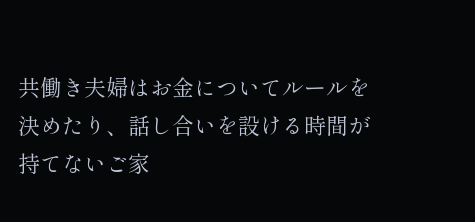共働き夫婦はお金についてルールを決めたり、話し合いを設ける時間が持てないご家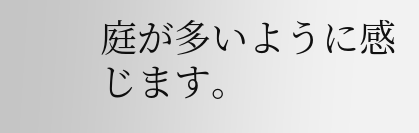庭が多いように感じます。